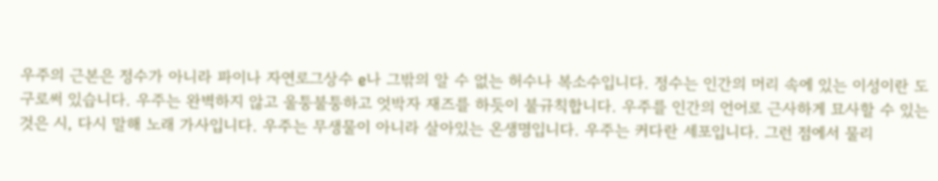우주의 근본은 정수가 아니라 파이나 자연로그상수 e나 그밖의 알 수 없는 허수나 복소수입니다. 정수는 인간의 머리 속에 있는 이성이란 도구로써 있습니다. 우주는 완벽하지 않고 울퉁불퉁하고 엇박자 재즈를 하듯이 불규칙합니다. 우주를 인간의 언어로 근사하게 묘사할 수 있는 것은 시, 다시 말해 노래 가사입니다. 우주는 무생물이 아니라 살아있는 온생명입니다. 우주는 커다란 세포입니다. 그런 점에서 물리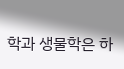학과 생물학은 하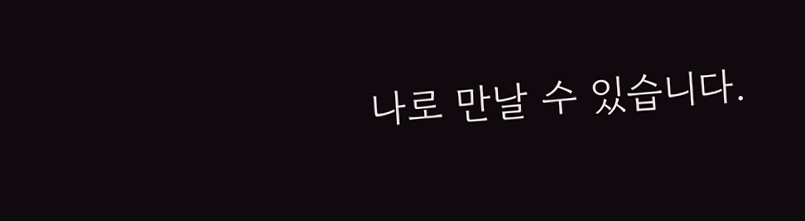나로 만날 수 있습니다.